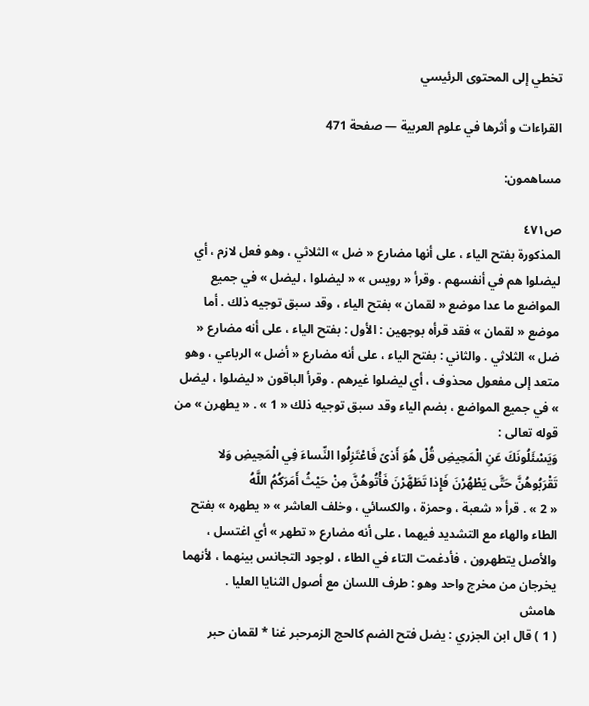تخطي إلى المحتوى الرئيسي

القراءات و أثرها في علوم العربية — صفحة 471

مساهمون:

ص٤٧١
المذكورة بفتح الياء ، على أنها مضارع « ضل » الثلاثي ، وهو فعل لازم ، أي ليضلوا هم في أنفسهم . وقرأ « رويس » « ليضلوا ، ليضل » في جميع المواضع ما عدا موضع « لقمان » بفتح الياء ، وقد سبق توجيه ذلك . أما موضع « لقمان » فقد قرأه بوجهين : الأول : بفتح الياء ، على أنه مضارع « ضل » الثلاثي . والثاني : بفتح الياء ، على أنه مضارع « أضل » الرباعي ، وهو متعد إلى مفعول محذوف ، أي ليضلوا غيرهم . وقرأ الباقون « ليضلوا ، ليضل » في جميع المواضع ، بضم الياء وقد سبق توجيه ذلك « 1 » . « يطهرن » من قوله تعالى :
وَيَسْئَلُونَكَ عَنِ الْمَحِيضِ قُلْ هُوَ أَذىً فَاعْتَزِلُوا النِّساءَ فِي الْمَحِيضِ وَلا تَقْرَبُوهُنَّ حَتَّى يَطْهُرْنَ فَإِذا تَطَهَّرْنَ فَأْتُوهُنَّ مِنْ حَيْثُ أَمَرَكُمُ اللَّهُ
« 2 » . قرأ « شعبة ، وحمزة ، والكسائي ، وخلف العاشر » « يطهره » بفتح الطاء والهاء مع التشديد فيهما ، على أنه مضارع « تطهر » أي اغتسل ، والأصل يتطهرون ، فأدغمت التاء في الطاء ، لوجود التجانس بينهما ، لأنهما يخرجان من مخرج واحد وهو : طرف اللسان مع أصول الثنايا العليا .
هامش
( 1 ) قال ابن الجزري : يضل فتح الضم كالحج الزمرحبر غنا * لقمان حبر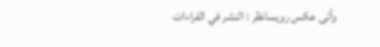وأتى عكس رويسانظر : النشر في القراءات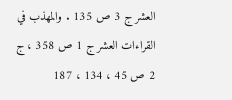العشر ج 3 ص 135 . والمهذب في القراءات العشر ج 1 ص 358 ، ج 2 ص 45 ، 134 ، 187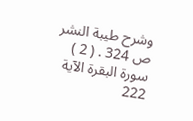وشرح طيبة النشر ص 324 . ( 2 ) سورة البقرة الآية 222